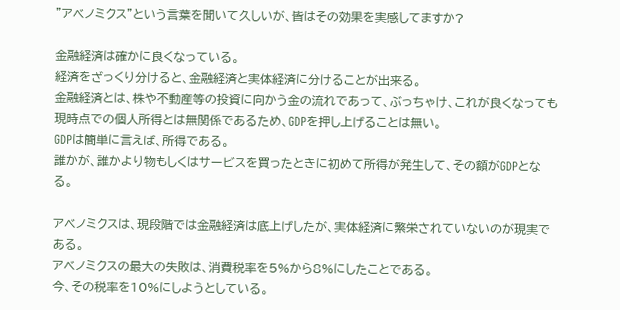"アベノミクス"という言葉を聞いて久しいが、皆はその効果を実感してますか?

金融経済は確かに良くなっている。
経済をざっくり分けると、金融経済と実体経済に分けることが出来る。
金融経済とは、株や不動産等の投資に向かう金の流れであって、ぶっちゃけ、これが良くなっても現時点での個人所得とは無関係であるため、GDPを押し上げることは無い。
GDPは簡単に言えば、所得である。
誰かが、誰かより物もしくはサービスを買ったときに初めて所得が発生して、その額がGDPとなる。

アベノミクスは、現段階では金融経済は底上げしたが、実体経済に繁栄されていないのが現実である。
アベノミクスの最大の失敗は、消費税率を5%から8%にしたことである。
今、その税率を10%にしようとしている。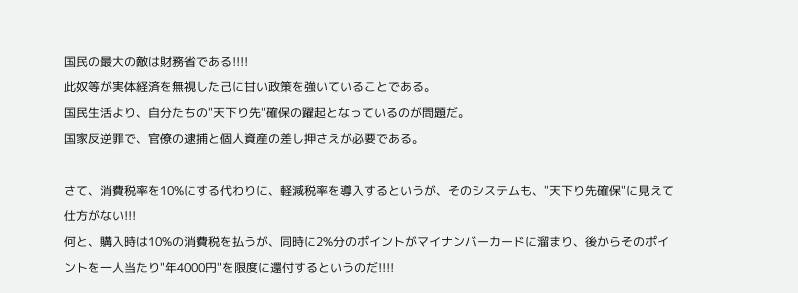国民の最大の敵は財務省である!!!!
此奴等が実体経済を無視した己に甘い政策を強いていることである。
国民生活より、自分たちの"天下り先"確保の躍起となっているのが問題だ。
国家反逆罪で、官僚の逮捕と個人資産の差し押さえが必要である。

さて、消費税率を10%にする代わりに、軽減税率を導入するというが、そのシステムも、"天下り先確保"に見えて仕方がない!!!
何と、購入時は10%の消費税を払うが、同時に2%分のポイントがマイナンバーカードに溜まり、後からそのポイントを一人当たり"年4000円"を限度に還付するというのだ!!!!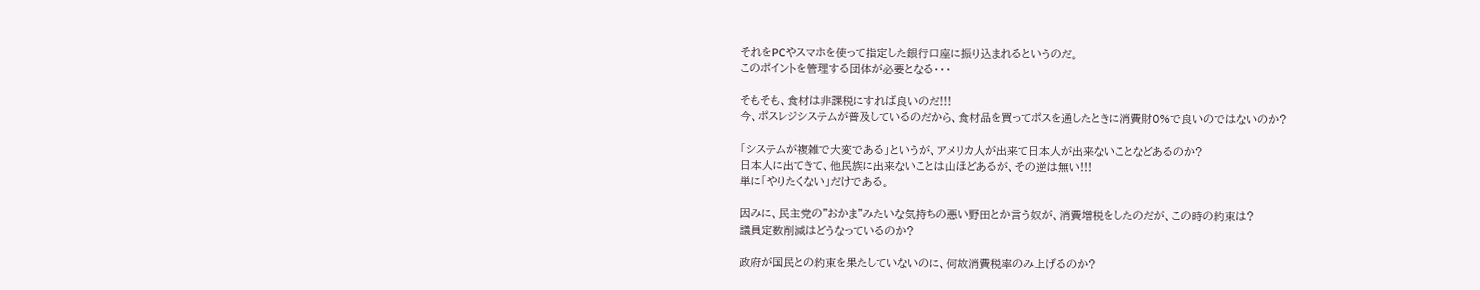それをPCやスマホを使って指定した銀行口座に振り込まれるというのだ。
このポイントを管理する団体が必要となる・・・

そもそも、食材は非課税にすれば良いのだ!!!
今、ポスレジシステムが普及しているのだから、食材品を買ってポスを通したときに消費財0%で良いのではないのか?

「システムが複雑で大変である」というが、アメリカ人が出来て日本人が出来ないことなどあるのか?
日本人に出てきて、他民族に出来ないことは山ほどあるが、その逆は無い!!!
単に「やりたくない」だけである。

因みに、民主党の"おかま"みたいな気持ちの悪い野田とか言う奴が、消費増税をしたのだが、この時の約束は?
議員定数削減はどうなっているのか?

政府が国民との約束を果たしていないのに、何故消費税率のみ上げるのか?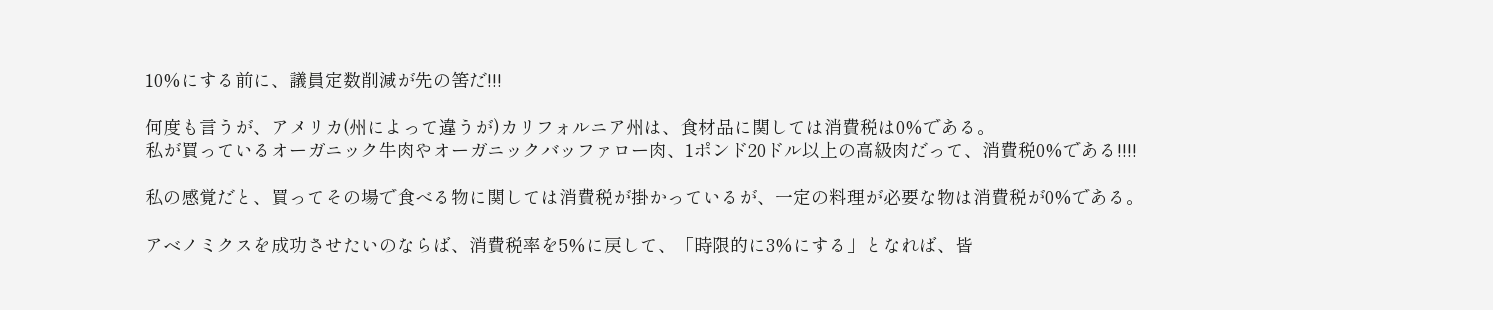10%にする前に、議員定数削減が先の筈だ!!!

何度も言うが、アメリカ(州によって違うが)カリフォルニア州は、食材品に関しては消費税は0%である。
私が買っているオーガニック牛肉やオーガニックバッファロー肉、1ポンド20ドル以上の高級肉だって、消費税0%である!!!!

私の感覚だと、買ってその場で食べる物に関しては消費税が掛かっているが、一定の料理が必要な物は消費税が0%である。

アベノミクスを成功させたいのならば、消費税率を5%に戻して、「時限的に3%にする」となれば、皆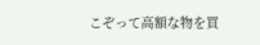こぞって高額な物を買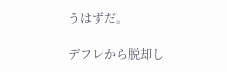うはずだ。

デフレから脱却し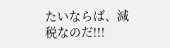たいならば、減税なのだ!!!